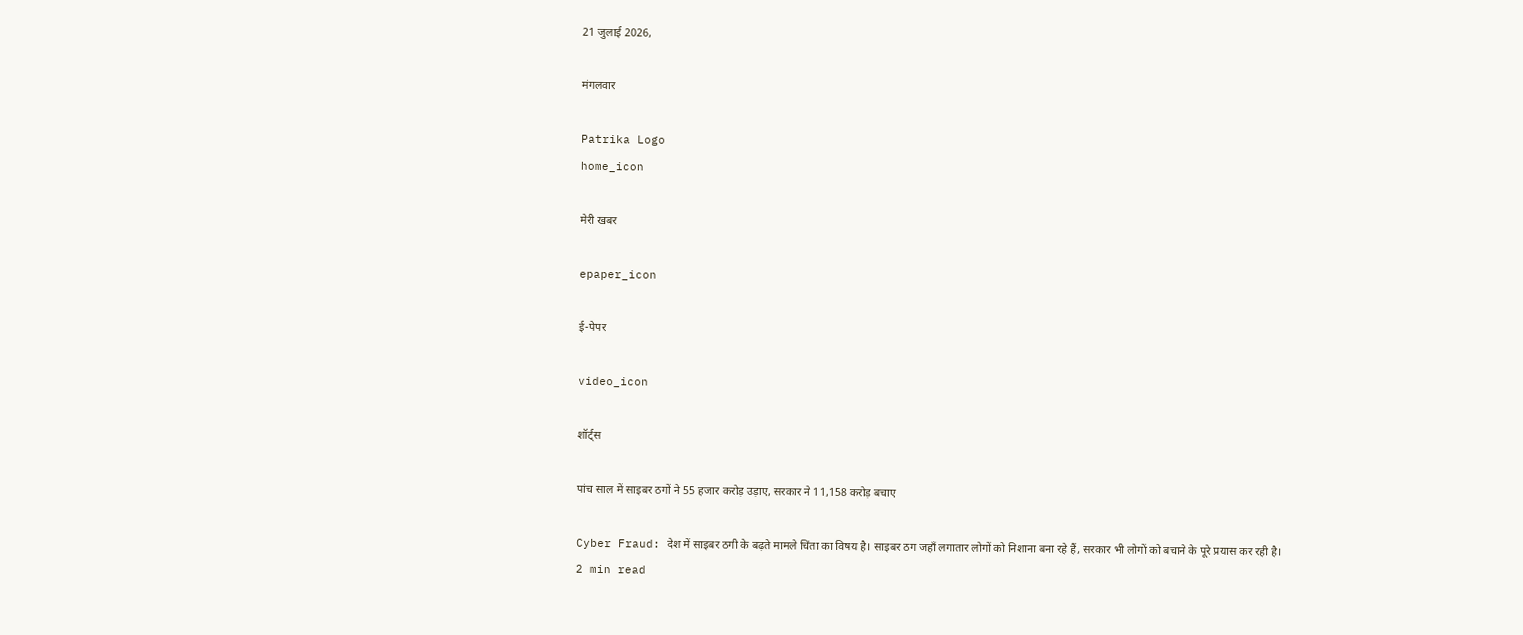21 जुलाई 2026,

मंगलवार

Patrika Logo
home_icon

मेरी खबर

epaper_icon

ई-पेपर

video_icon

शॉर्ट्स

पांच साल में साइबर ठगों ने 55 हजार करोड़ उड़ाए, सरकार ने 11,158 करोड़ बचाए

Cyber Fraud: देश में साइबर ठगी के बढ़ते मामले चिंता का विषय है। साइबर ठग जहाँ लगातार लोगों को निशाना बना रहे हैं, सरकार भी लोगों को बचाने के पूरे प्रयास कर रही है।
2 min read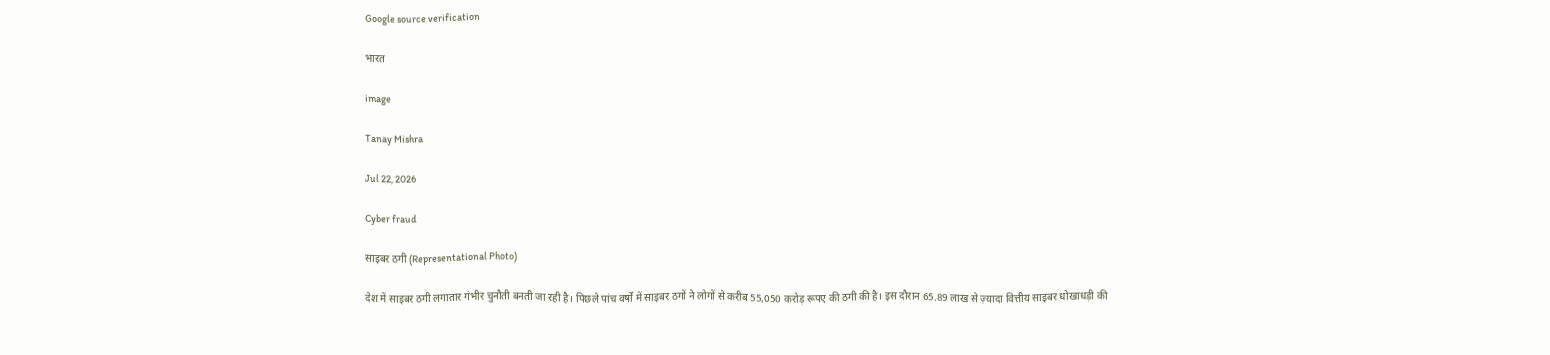Google source verification

भारत

image

Tanay Mishra

Jul 22, 2026

Cyber fraud

साइबर ठगी (Representational Photo)

देश में साइबर ठगी लगातार गंभीर चुनौती बनती जा रही है। पिछले पांच वर्षों में साइबर ठगों ने लोगों से करीब 55,050 करोड़ रूपए की ठगी की है। इस दौरान 65.89 लाख से ज़्यादा वित्तीय साइबर धोखाधड़ी की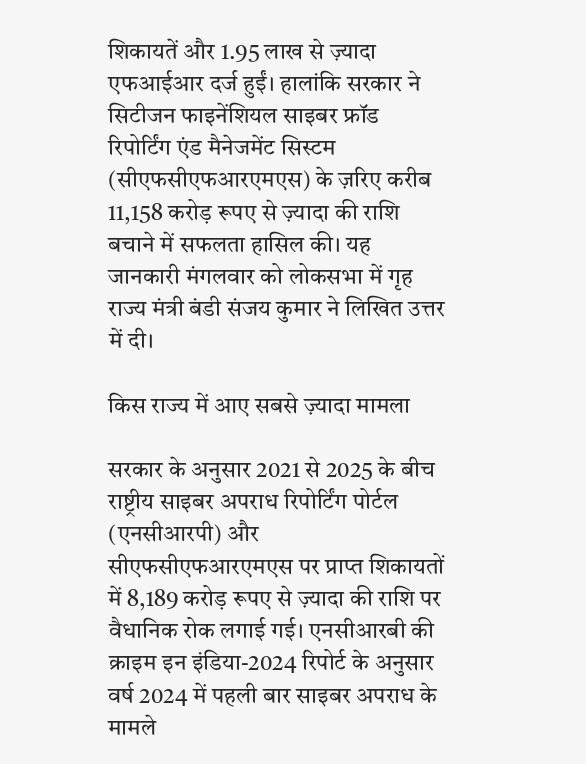शिकायतें और 1.95 लाख से ज़्यादा एफआईआर दर्ज हुईं। हालांकि सरकार ने सिटीजन फाइनेंशियल साइबर फ्रॉड रिपोर्टिंग एंड मैनेजमेंट सिस्टम (सीएफसीएफआरएमएस) के ज़रिए करीब 11,158 करोड़ रूपए से ज़्यादा की राशि बचाने में सफलता हासिल की। यह जानकारी मंगलवार को लोकसभा में गृह राज्य मंत्री बंडी संजय कुमार ने लिखित उत्तर में दी।

किस राज्य में आए सबसे ज़्यादा मामला

सरकार के अनुसार 2021 से 2025 के बीच राष्ट्रीय साइबर अपराध रिपोर्टिंग पोर्टल (एनसीआरपी) और सीएफसीएफआरएमएस पर प्राप्त शिकायतों में 8,189 करोड़ रूपए से ज़्यादा की राशि पर वैधानिक रोक लगाई गई। एनसीआरबी की क्राइम इन इंडिया-2024 रिपोर्ट के अनुसार वर्ष 2024 में पहली बार साइबर अपराध के मामले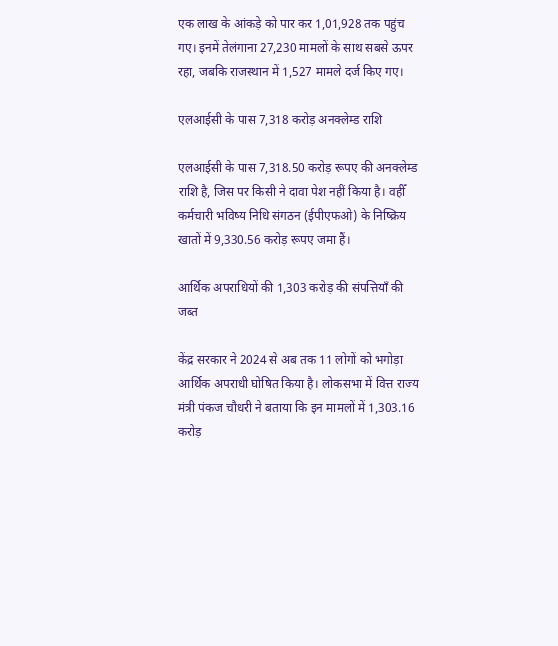एक लाख के आंकड़े को पार कर 1,01,928 तक पहुंच गए। इनमें तेलंगाना 27,230 मामलों के साथ सबसे ऊपर रहा, जबकि राजस्थान में 1,527 मामले दर्ज किए गए।

एलआईसी के पास 7,318 करोड़ अनक्लेम्ड राशि

एलआईसी के पास 7,318.50 करोड़ रूपए की अनक्लेम्ड राशि है, जिस पर किसी ने दावा पेश नहीं किया है। वहीँ कर्मचारी भविष्य निधि संगठन (ईपीएफओ) के निष्क्रिय खातों में 9,330.56 करोड़ रूपए जमा हैं।

आर्थिक अपराधियों की 1,303 करोड़ की संपत्तियाँ की जब्त

केंद्र सरकार ने 2024 से अब तक 11 लोगों को भगोड़ा आर्थिक अपराधी घोषित किया है। लोकसभा में वित्त राज्य मंत्री पंकज चौधरी ने बताया कि इन मामलों में 1,303.16 करोड़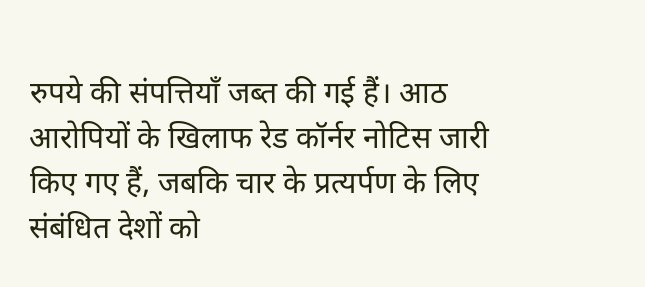रुपये की संपत्तियाँ जब्त की गई हैं। आठ आरोपियों के खिलाफ रेड कॉर्नर नोटिस जारी किए गए हैं, जबकि चार के प्रत्यर्पण के लिए संबंधित देशों को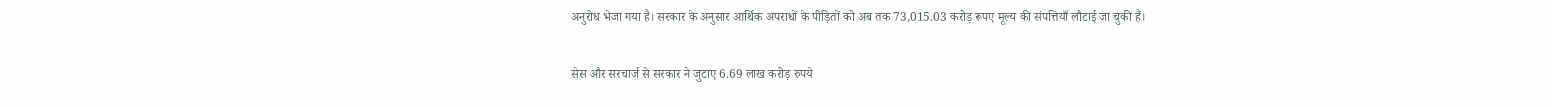अनुरोध भेजा गया है। सरकार के अनुसार आर्थिक अपराधों के पीड़ितों को अब तक 73,015.03 करोड़ रूपए मूल्य की संपत्तियाँ लौटाई जा चुकी हैं।

सेस और सरचार्ज से सरकार ने जुटाए 6.69 लाख करोड़ रुपये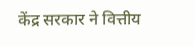केंद्र सरकार ने वित्तीय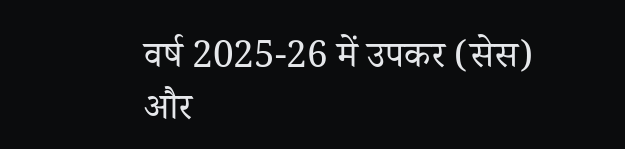वर्ष 2025-26 में उपकर (सेस) और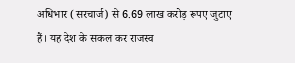अधिभार (सरचार्ज) से 6.69 लाख करोड़ रूपए जुटाए हैं। यह देश के सकल कर राजस्व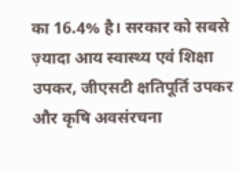का 16.4% है। सरकार को सबसे ज़्यादा आय स्वास्थ्य एवं शिक्षा उपकर, जीएसटी क्षतिपूर्ति उपकर और कृषि अवसंरचना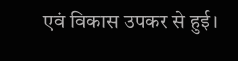एवं विकास उपकर से हुई।